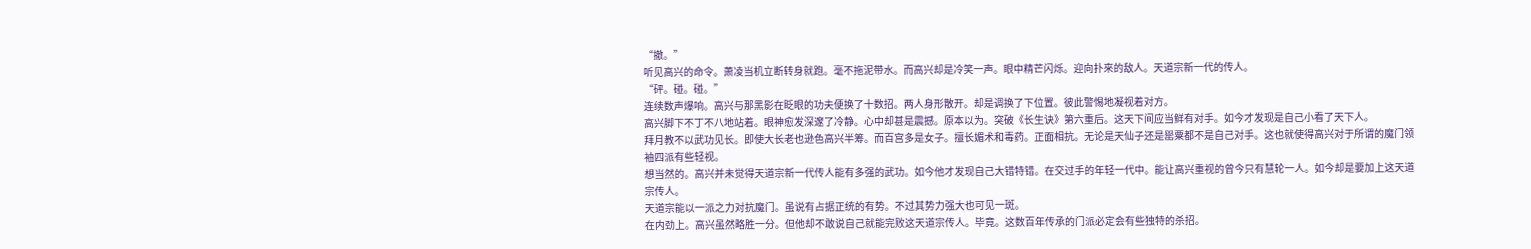“撤。”
听见高兴的命令。萧凌当机立断转身就跑。毫不拖泥带水。而高兴却是冷笑一声。眼中精芒闪烁。迎向扑來的敌人。天道宗新一代的传人。
“砰。碰。碰。”
连续数声爆响。高兴与那黑影在眨眼的功夫便换了十数招。两人身形散开。却是调换了下位置。彼此警惕地凝视着对方。
高兴脚下不丁不八地站着。眼神愈发深邃了冷静。心中却甚是震撼。原本以为。突破《长生诀》第六重后。这天下间应当鲜有对手。如今才发现是自己小看了天下人。
拜月教不以武功见长。即使大长老也逊色高兴半筹。而百宫多是女子。擅长媚术和毒药。正面相抗。无论是天仙子还是罂粟都不是自己对手。这也就使得高兴对于所谓的魔门领袖四派有些轻视。
想当然的。高兴并未觉得天道宗新一代传人能有多强的武功。如今他才发现自己大错特错。在交过手的年轻一代中。能让高兴重视的曾今只有慧轮一人。如今却是要加上这天道宗传人。
天道宗能以一派之力对抗魔门。虽说有占据正统的有势。不过其势力强大也可见一斑。
在内劲上。高兴虽然略胜一分。但他却不敢说自己就能完败这天道宗传人。毕竟。这数百年传承的门派必定会有些独特的杀招。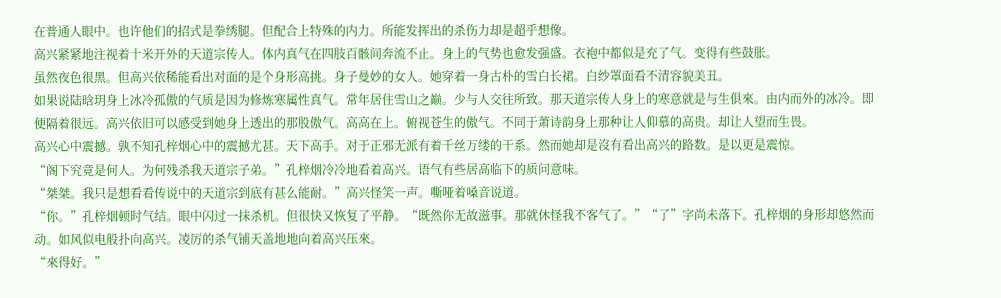在普通人眼中。也许他们的招式是拳绣腿。但配合上特殊的内力。所能发挥出的杀伤力却是超乎想像。
高兴紧紧地注视着十米开外的天道宗传人。体内真气在四肢百骸间奔流不止。身上的气势也愈发强盛。衣袍中都似是充了气。变得有些鼓胀。
虽然夜色很黑。但高兴依稀能看出对面的是个身形高挑。身子曼妙的女人。她穿着一身古朴的雪白长裙。白纱罩面看不清容貌美丑。
如果说陆晗玥身上冰冷孤傲的气质是因为修炼寒属性真气。常年居住雪山之巅。少与人交往所致。那天道宗传人身上的寒意就是与生俱來。由内而外的冰冷。即便隔着很远。高兴依旧可以感受到她身上透出的那股傲气。高高在上。俯视苍生的傲气。不同于萧诗韵身上那种让人仰慕的高贵。却让人望而生畏。
高兴心中震撼。孰不知孔梓烟心中的震撼尤甚。天下高手。对于正邪无派有着千丝万缕的干系。然而她却是沒有看出高兴的路数。是以更是震惊。
“阁下究竟是何人。为何残杀我天道宗子弟。”孔梓烟冷冷地看着高兴。语气有些居高临下的质问意味。
“桀桀。我只是想看看传说中的天道宗到底有甚么能耐。”高兴怪笑一声。嘶哑着嗓音说道。
“你。”孔梓烟顿时气结。眼中闪过一抹杀机。但很快又恢复了平静。“既然你无故滋事。那就休怪我不客气了。”“了”字尚未落下。孔梓烟的身形却悠然而动。如风似电般扑向高兴。凌厉的杀气铺天盖地地向着高兴压來。
“來得好。”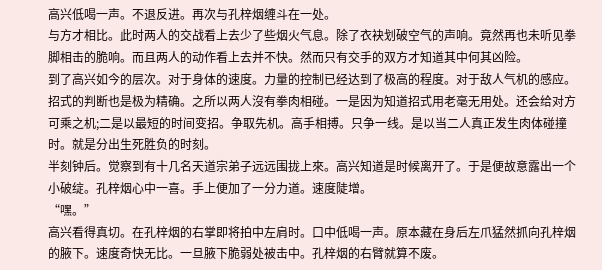高兴低喝一声。不退反进。再次与孔梓烟缠斗在一处。
与方才相比。此时两人的交战看上去少了些烟火气息。除了衣袂划破空气的声响。竟然再也未听见拳脚相击的脆响。而且两人的动作看上去并不快。然而只有交手的双方才知道其中何其凶险。
到了高兴如今的层次。对于身体的速度。力量的控制已经达到了极高的程度。对于敌人气机的感应。招式的判断也是极为精确。之所以两人沒有拳肉相碰。一是因为知道招式用老毫无用处。还会给对方可乘之机;二是以最短的时间变招。争取先机。高手相搏。只争一线。是以当二人真正发生肉体碰撞时。就是分出生死胜负的时刻。
半刻钟后。觉察到有十几名天道宗弟子远远围拢上來。高兴知道是时候离开了。于是便故意露出一个小破绽。孔梓烟心中一喜。手上便加了一分力道。速度陡增。
“嘿。”
高兴看得真切。在孔梓烟的右掌即将拍中左肩时。口中低喝一声。原本藏在身后左爪猛然抓向孔梓烟的腋下。速度奇快无比。一旦腋下脆弱处被击中。孔梓烟的右臂就算不废。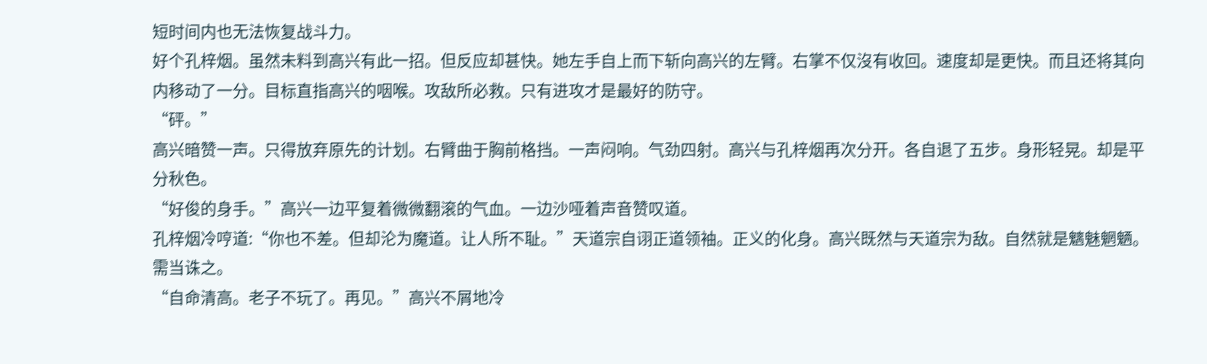短时间内也无法恢复战斗力。
好个孔梓烟。虽然未料到高兴有此一招。但反应却甚快。她左手自上而下斩向高兴的左臂。右掌不仅沒有收回。速度却是更快。而且还将其向内移动了一分。目标直指高兴的咽喉。攻敌所必救。只有进攻才是最好的防守。
“砰。”
高兴暗赞一声。只得放弃原先的计划。右臂曲于胸前格挡。一声闷响。气劲四射。高兴与孔梓烟再次分开。各自退了五步。身形轻晃。却是平分秋色。
“好俊的身手。”高兴一边平复着微微翻滚的气血。一边沙哑着声音赞叹道。
孔梓烟冷哼道:“你也不差。但却沦为魔道。让人所不耻。”天道宗自诩正道领袖。正义的化身。高兴既然与天道宗为敌。自然就是魑魅魍魉。需当诛之。
“自命清高。老子不玩了。再见。”高兴不屑地冷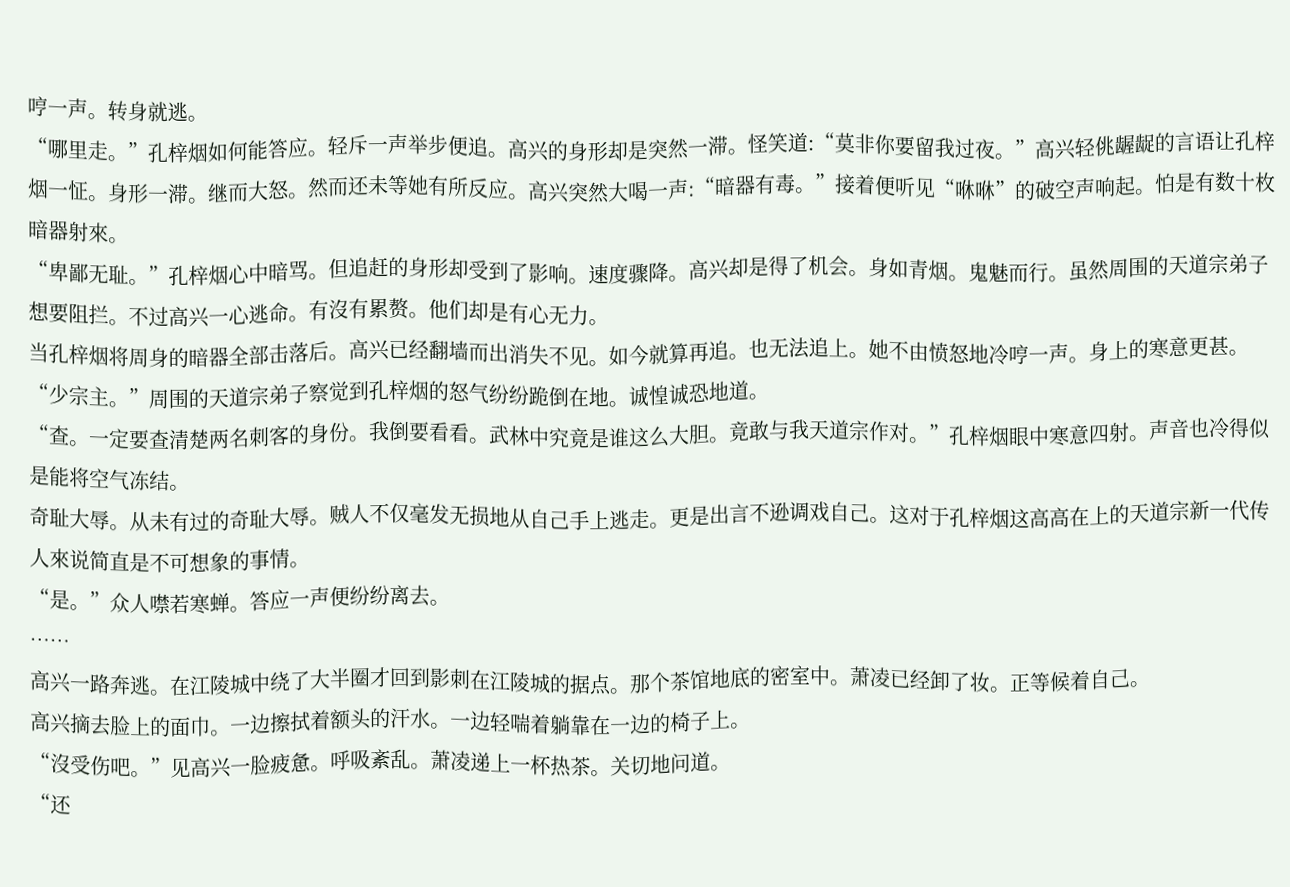哼一声。转身就逃。
“哪里走。”孔梓烟如何能答应。轻斥一声举步便追。高兴的身形却是突然一滞。怪笑道:“莫非你要留我过夜。”高兴轻佻龌龊的言语让孔梓烟一怔。身形一滞。继而大怒。然而还未等她有所反应。高兴突然大喝一声:“暗器有毒。”接着便听见“咻咻”的破空声响起。怕是有数十枚暗器射來。
“卑鄙无耻。”孔梓烟心中暗骂。但追赶的身形却受到了影响。速度骤降。高兴却是得了机会。身如青烟。鬼魅而行。虽然周围的天道宗弟子想要阻拦。不过高兴一心逃命。有沒有累赘。他们却是有心无力。
当孔梓烟将周身的暗器全部击落后。高兴已经翻墙而出消失不见。如今就算再追。也无法追上。她不由愤怒地冷哼一声。身上的寒意更甚。
“少宗主。”周围的天道宗弟子察觉到孔梓烟的怒气纷纷跪倒在地。诚惶诚恐地道。
“查。一定要查清楚两名刺客的身份。我倒要看看。武林中究竟是谁这么大胆。竟敢与我天道宗作对。”孔梓烟眼中寒意四射。声音也冷得似是能将空气冻结。
奇耻大辱。从未有过的奇耻大辱。贼人不仅毫发无损地从自己手上逃走。更是出言不逊调戏自己。这对于孔梓烟这高高在上的天道宗新一代传人來说简直是不可想象的事情。
“是。”众人噤若寒蝉。答应一声便纷纷离去。
……
高兴一路奔逃。在江陵城中绕了大半圈才回到影刺在江陵城的据点。那个茶馆地底的密室中。萧凌已经卸了妆。正等候着自己。
高兴摘去脸上的面巾。一边擦拭着额头的汗水。一边轻喘着躺靠在一边的椅子上。
“沒受伤吧。”见高兴一脸疲惫。呼吸紊乱。萧凌递上一杯热茶。关切地问道。
“还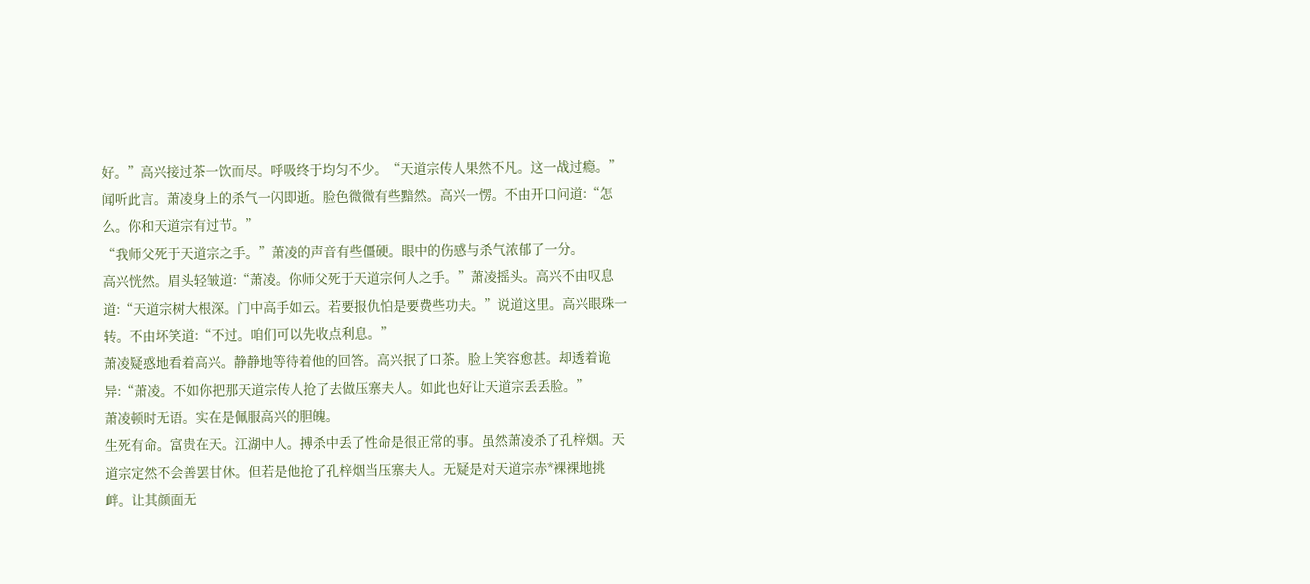好。”高兴接过茶一饮而尽。呼吸终于均匀不少。“天道宗传人果然不凡。这一战过瘾。”
闻听此言。萧凌身上的杀气一闪即逝。脸色微微有些黯然。高兴一愣。不由开口问道:“怎么。你和天道宗有过节。”
“我师父死于天道宗之手。”萧凌的声音有些僵硬。眼中的伤感与杀气浓郁了一分。
高兴恍然。眉头轻皱道:“萧凌。你师父死于天道宗何人之手。”萧凌摇头。高兴不由叹息道:“天道宗树大根深。门中高手如云。若要报仇怕是要费些功夫。”说道这里。高兴眼珠一转。不由坏笑道:“不过。咱们可以先收点利息。”
萧凌疑惑地看着高兴。静静地等待着他的回答。高兴抿了口茶。脸上笑容愈甚。却透着诡异:“萧凌。不如你把那天道宗传人抢了去做压寨夫人。如此也好让天道宗丢丢脸。”
萧凌顿时无语。实在是佩服高兴的胆魄。
生死有命。富贵在天。江湖中人。搏杀中丢了性命是很正常的事。虽然萧凌杀了孔梓烟。天道宗定然不会善罢甘休。但若是他抢了孔梓烟当压寨夫人。无疑是对天道宗赤*裸裸地挑衅。让其颜面无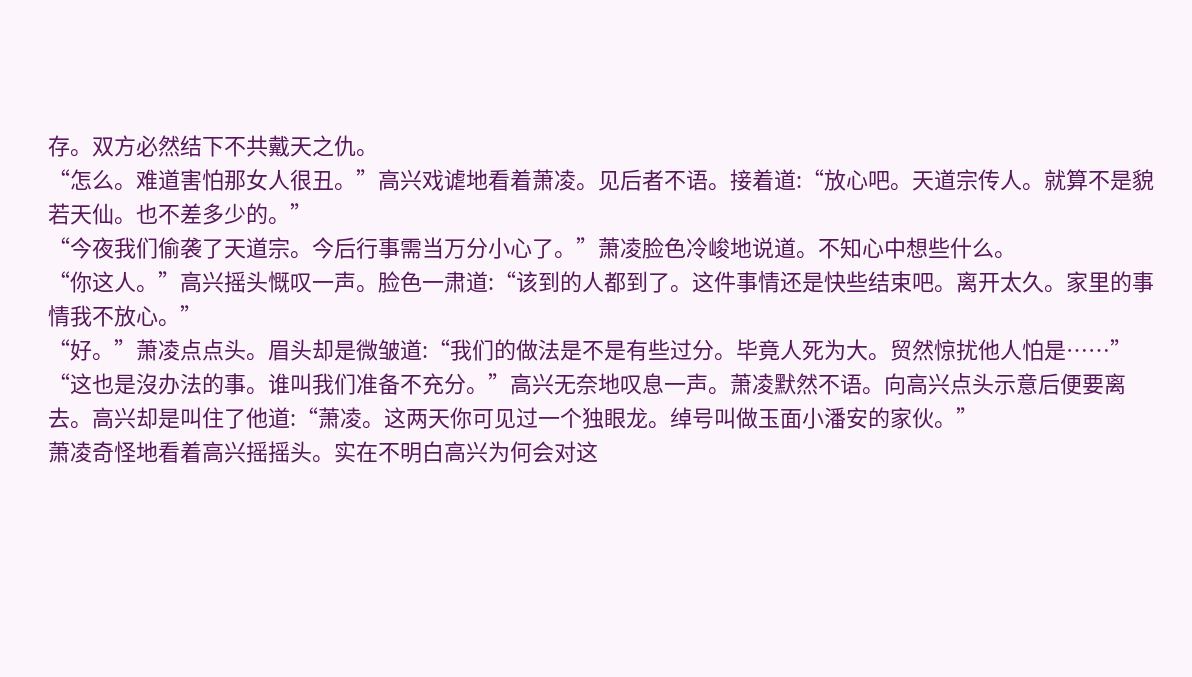存。双方必然结下不共戴天之仇。
“怎么。难道害怕那女人很丑。”高兴戏谑地看着萧凌。见后者不语。接着道:“放心吧。天道宗传人。就算不是貌若天仙。也不差多少的。”
“今夜我们偷袭了天道宗。今后行事需当万分小心了。”萧凌脸色冷峻地说道。不知心中想些什么。
“你这人。”高兴摇头慨叹一声。脸色一肃道:“该到的人都到了。这件事情还是快些结束吧。离开太久。家里的事情我不放心。”
“好。”萧凌点点头。眉头却是微皱道:“我们的做法是不是有些过分。毕竟人死为大。贸然惊扰他人怕是……”
“这也是沒办法的事。谁叫我们准备不充分。”高兴无奈地叹息一声。萧凌默然不语。向高兴点头示意后便要离去。高兴却是叫住了他道:“萧凌。这两天你可见过一个独眼龙。绰号叫做玉面小潘安的家伙。”
萧凌奇怪地看着高兴摇摇头。实在不明白高兴为何会对这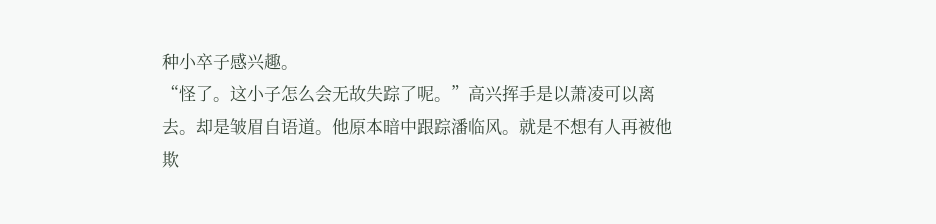种小卒子感兴趣。
“怪了。这小子怎么会无故失踪了呢。”高兴挥手是以萧凌可以离去。却是皱眉自语道。他原本暗中跟踪潘临风。就是不想有人再被他欺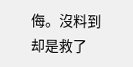侮。沒料到却是救了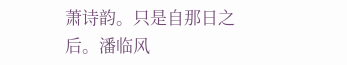萧诗韵。只是自那日之后。潘临风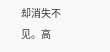却消失不见。高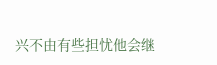兴不由有些担忧他会继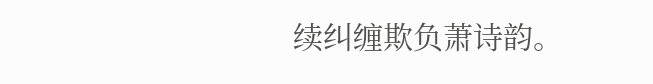续纠缠欺负萧诗韵。